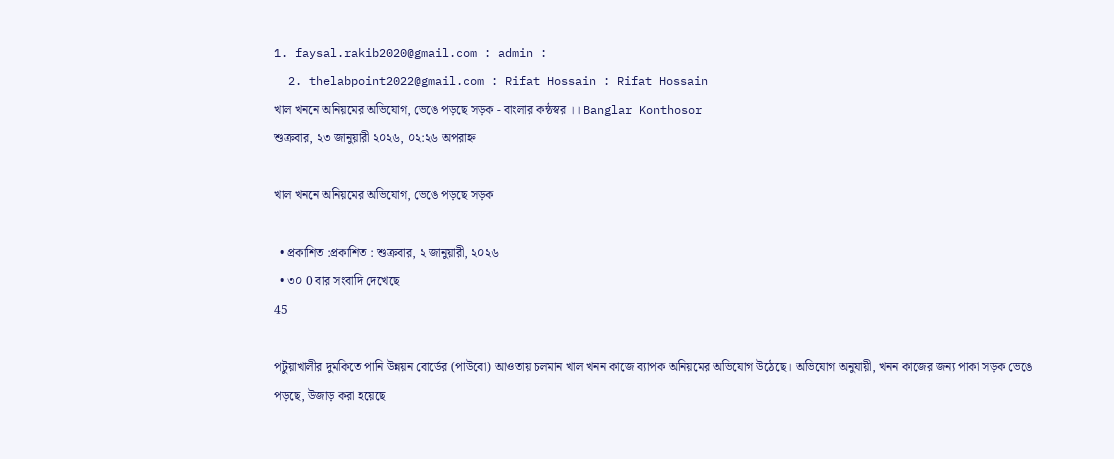1. faysal.rakib2020@gmail.com : admin :
  2. thelabpoint2022@gmail.com : Rifat Hossain : Rifat Hossain
খাল খননে অনিয়মের অভিযোগ, ভেঙে পড়ছে সড়ক - বাংলার কন্ঠস্বর ।। Banglar Konthosor
শুক্রবার, ২৩ জানুয়ারী ২০২৬, ০২:২৬ অপরাহ্ন

খাল খননে অনিয়মের অভিযোগ, ভেঙে পড়ছে সড়ক

  • প্রকাশিত :প্রকাশিত : শুক্রবার, ২ জানুয়ারী, ২০২৬
  • ৩০ 0 বার সংবাদি দেখেছে
45

পটুয়াখালীর দুমকিতে পানি উন্নয়ন বোর্ডের (পাউবো) আওতায় চলমান খাল খনন কাজে ব্যাপক অনিয়মের অভিযোগ উঠেছে। অভিযোগ অনুযায়ী, খনন কাজের জন্য পাকা সড়ক ভেঙে পড়ছে, উজাড় করা হয়েছে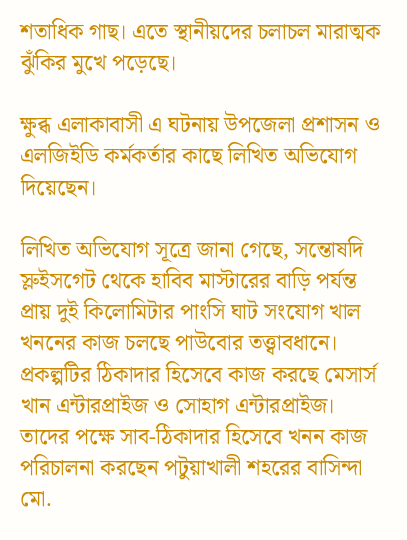শতাধিক গাছ। এতে স্থানীয়দের চলাচল মারাত্মক ঝুঁকির মুখে পড়েছে।

ক্ষুব্ধ এলাকাবাসী এ ঘটনায় উপজেলা প্রশাসন ও এলজিইডি কর্মকর্তার কাছে লিখিত অভিযোগ দিয়েছেন।

লিখিত অভিযোগ সূত্রে জানা গেছে, সন্তোষদি স্লুইসগেট থেকে হাবিব মাস্টারের বাড়ি পর্যন্ত প্রায় দুই কিলোমিটার পাংসি ঘাট সংযোগ খাল খননের কাজ চলছে পাউবোর তত্ত্বাবধানে। প্রকল্পটির ঠিকাদার হিসেবে কাজ করছে মেসার্স খান এন্টারপ্রাইজ ও সোহাগ এন্টারপ্রাইজ। তাদের পক্ষে সাব-ঠিকাদার হিসেবে খনন কাজ পরিচালনা করছেন পটুয়াখালী শহরের বাসিন্দা মো.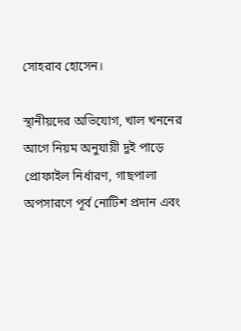সোহরাব হোসেন।

স্থানীয়দের অভিযোগ, খাল খননের আগে নিয়ম অনুযায়ী দুই পাড়ে প্রোফাইল নির্ধারণ, গাছপালা অপসারণে পূর্ব নোটিশ প্রদান এবং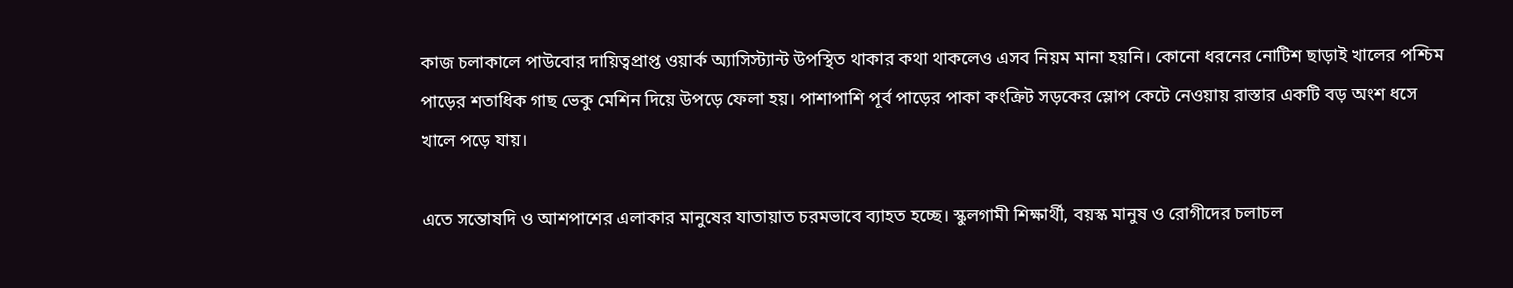কাজ চলাকালে পাউবোর দায়িত্বপ্রাপ্ত ওয়ার্ক অ্যাসিস্ট্যান্ট উপস্থিত থাকার কথা থাকলেও এসব নিয়ম মানা হয়নি। কোনো ধরনের নোটিশ ছাড়াই খালের পশ্চিম পাড়ের শতাধিক গাছ ভেকু মেশিন দিয়ে উপড়ে ফেলা হয়। পাশাপাশি পূর্ব পাড়ের পাকা কংক্রিট সড়কের স্লোপ কেটে নেওয়ায় রাস্তার একটি বড় অংশ ধসে খালে পড়ে যায়।

এতে সন্তোষদি ও আশপাশের এলাকার মানুষের যাতায়াত চরমভাবে ব্যাহত হচ্ছে। স্কুলগামী শিক্ষার্থী, বয়স্ক মানুষ ও রোগীদের চলাচল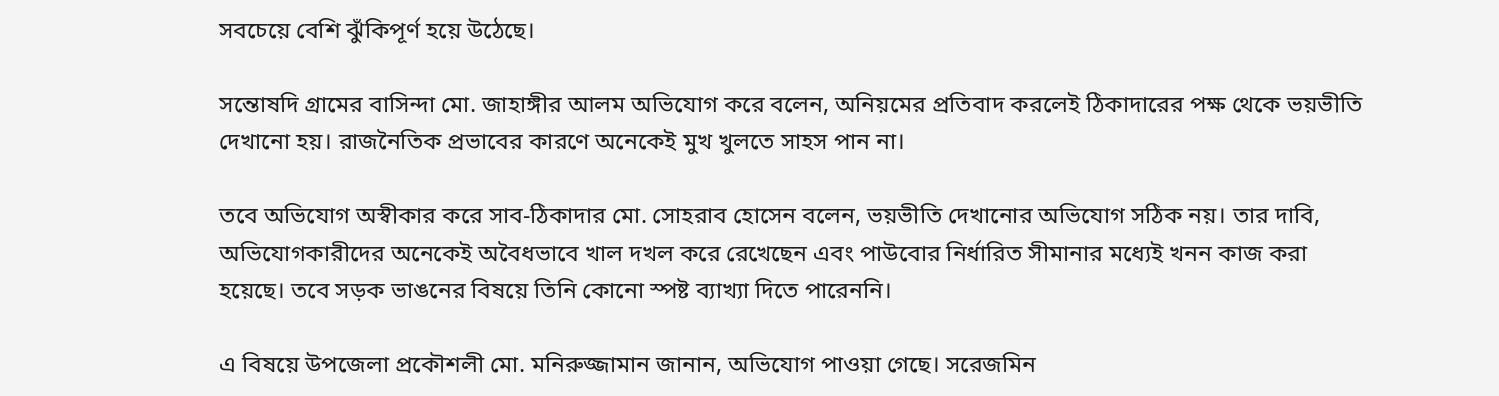সবচেয়ে বেশি ঝুঁকিপূর্ণ হয়ে উঠেছে।

সন্তোষদি গ্রামের বাসিন্দা মো. জাহাঙ্গীর আলম অভিযোগ করে বলেন, অনিয়মের প্রতিবাদ করলেই ঠিকাদারের পক্ষ থেকে ভয়ভীতি দেখানো হয়। রাজনৈতিক প্রভাবের কারণে অনেকেই মুখ খুলতে সাহস পান না।

তবে অভিযোগ অস্বীকার করে সাব-ঠিকাদার মো. সোহরাব হোসেন বলেন, ভয়ভীতি দেখানোর অভিযোগ সঠিক নয়। তার দাবি, অভিযোগকারীদের অনেকেই অবৈধভাবে খাল দখল করে রেখেছেন এবং পাউবোর নির্ধারিত সীমানার মধ্যেই খনন কাজ করা হয়েছে। তবে সড়ক ভাঙনের বিষয়ে তিনি কোনো স্পষ্ট ব্যাখ্যা দিতে পারেননি।

এ বিষয়ে উপজেলা প্রকৌশলী মো. মনিরুজ্জামান জানান, অভিযোগ পাওয়া গেছে। সরেজমিন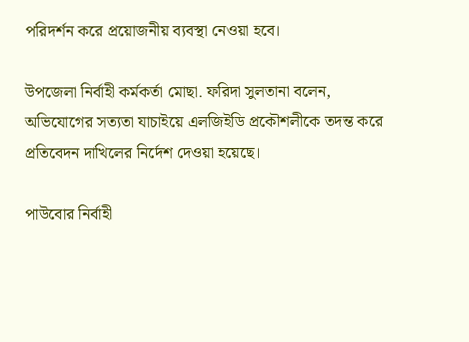পরিদর্শন করে প্রয়োজনীয় ব্যবস্থা নেওয়া হবে।

উপজেলা নির্বাহী কর্মকর্তা মোছা. ফরিদা সুলতানা বলেন, অভিযোগের সত্যতা যাচাইয়ে এলজিইডি প্রকৌশলীকে তদন্ত করে প্রতিবেদন দাখিলের নির্দেশ দেওয়া হয়েছে।

পাউবোর নির্বাহী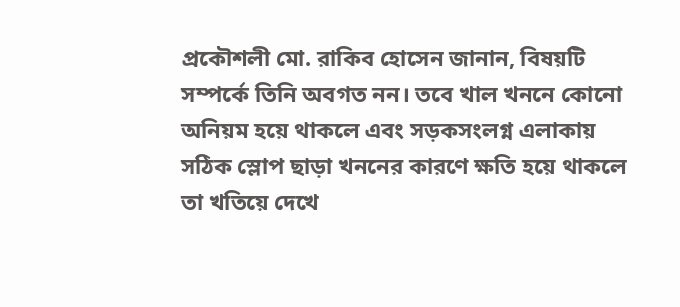প্রকৌশলী মো. রাকিব হোসেন জানান, বিষয়টি সম্পর্কে তিনি অবগত নন। তবে খাল খননে কোনো অনিয়ম হয়ে থাকলে এবং সড়কসংলগ্ন এলাকায় সঠিক স্লোপ ছাড়া খননের কারণে ক্ষতি হয়ে থাকলে তা খতিয়ে দেখে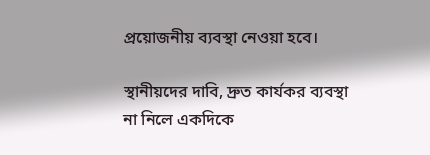প্রয়োজনীয় ব্যবস্থা নেওয়া হবে।

স্থানীয়দের দাবি, দ্রুত কার্যকর ব্যবস্থা না নিলে একদিকে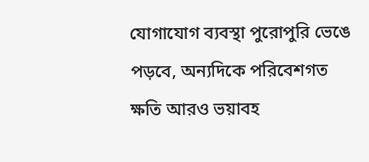যোগাযোগ ব্যবস্থা পুরোপুরি ভেঙে পড়বে, অন্যদিকে পরিবেশগত ক্ষতি আরও ভয়াবহ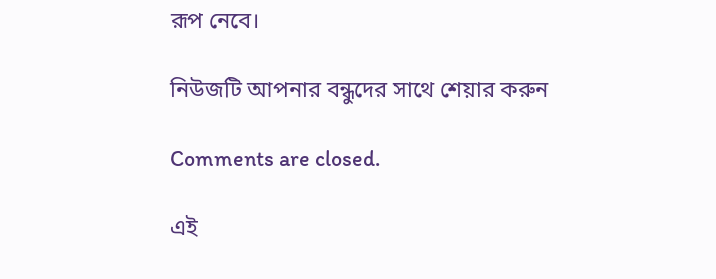রূপ নেবে।

নিউজটি আপনার বন্ধুদের সাথে শেয়ার করুন

Comments are closed.

এই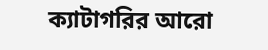ক্যাটাগরির ‍আরো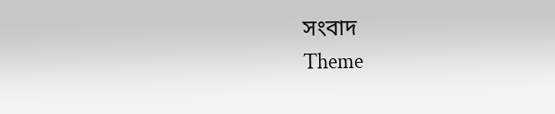সংবাদ
Theme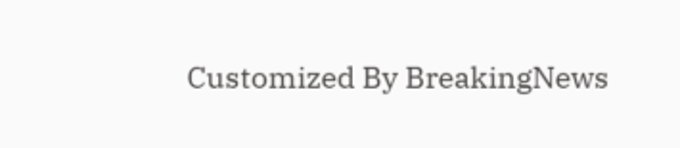Customized By BreakingNews